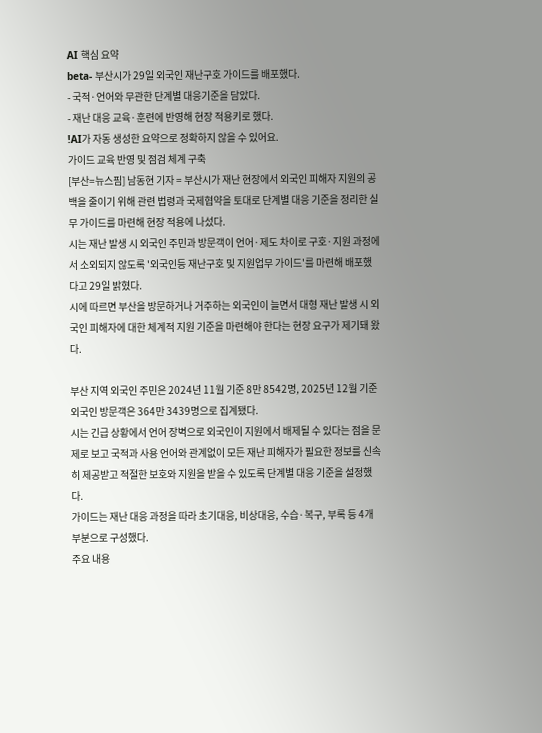AI 핵심 요약
beta- 부산시가 29일 외국인 재난구호 가이드를 배포했다.
- 국적·언어와 무관한 단계별 대응기준을 담았다.
- 재난 대응 교육·훈련에 반영해 현장 적용키로 했다.
!AI가 자동 생성한 요약으로 정확하지 않을 수 있어요.
가이드 교육 반영 및 점검 체계 구축
[부산=뉴스핌] 남동현 기자 = 부산시가 재난 현장에서 외국인 피해자 지원의 공백을 줄이기 위해 관련 법령과 국제협약을 토대로 단계별 대응 기준을 정리한 실무 가이드를 마련해 현장 적용에 나섰다.
시는 재난 발생 시 외국인 주민과 방문객이 언어·제도 차이로 구호·지원 과정에서 소외되지 않도록 '외국인등 재난구호 및 지원업무 가이드'를 마련해 배포했다고 29일 밝혔다.
시에 따르면 부산을 방문하거나 거주하는 외국인이 늘면서 대형 재난 발생 시 외국인 피해자에 대한 체계적 지원 기준을 마련해야 한다는 현장 요구가 제기돼 왔다.

부산 지역 외국인 주민은 2024년 11월 기준 8만 8542명, 2025년 12월 기준 외국인 방문객은 364만 3439명으로 집계됐다.
시는 긴급 상황에서 언어 장벽으로 외국인이 지원에서 배제될 수 있다는 점을 문제로 보고 국적과 사용 언어와 관계없이 모든 재난 피해자가 필요한 정보를 신속히 제공받고 적절한 보호와 지원을 받을 수 있도록 단계별 대응 기준을 설정했다.
가이드는 재난 대응 과정을 따라 초기대응, 비상대응, 수습·복구, 부록 등 4개 부분으로 구성했다.
주요 내용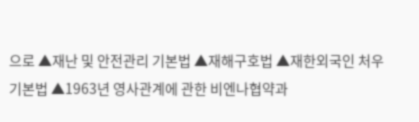으로 ▲재난 및 안전관리 기본법 ▲재해구호법 ▲재한외국인 처우 기본법 ▲1963년 영사관계에 관한 비엔나협약과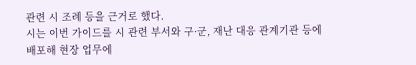관련 시 조례 등을 근거로 했다.
시는 이번 가이드를 시 관련 부서와 구·군, 재난 대응 관계기관 등에 배포해 현장 업무에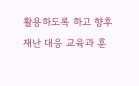활용하도록 하고 향후 재난 대응 교육과 훈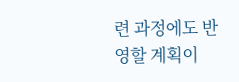련 과정에도 반영할 계획이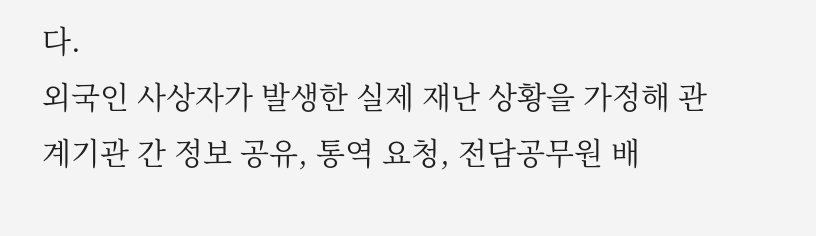다.
외국인 사상자가 발생한 실제 재난 상황을 가정해 관계기관 간 정보 공유, 통역 요청, 전담공무원 배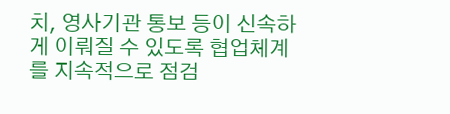치, 영사기관 통보 등이 신속하게 이뤄질 수 있도록 협업체계를 지속적으로 점검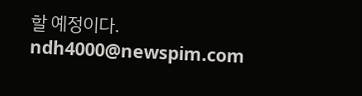할 예정이다.
ndh4000@newspim.com